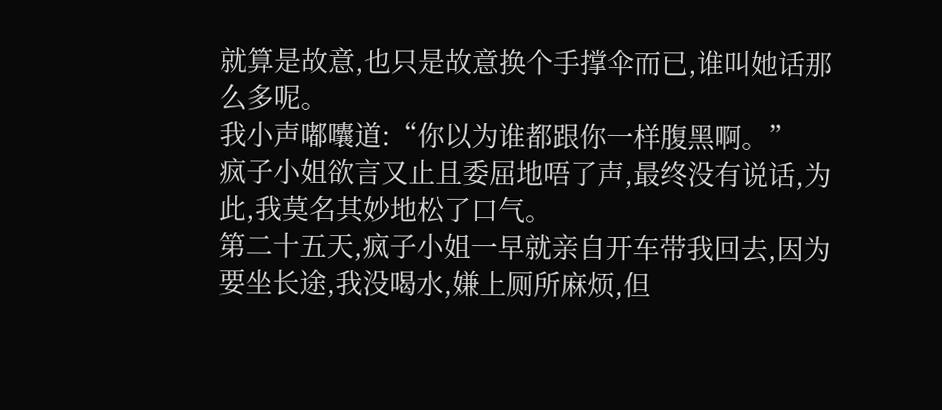就算是故意,也只是故意换个手撑伞而已,谁叫她话那么多呢。
我小声嘟囔道:“你以为谁都跟你一样腹黑啊。”
疯子小姐欲言又止且委屈地唔了声,最终没有说话,为此,我莫名其妙地松了口气。
第二十五天,疯子小姐一早就亲自开车带我回去,因为要坐长途,我没喝水,嫌上厕所麻烦,但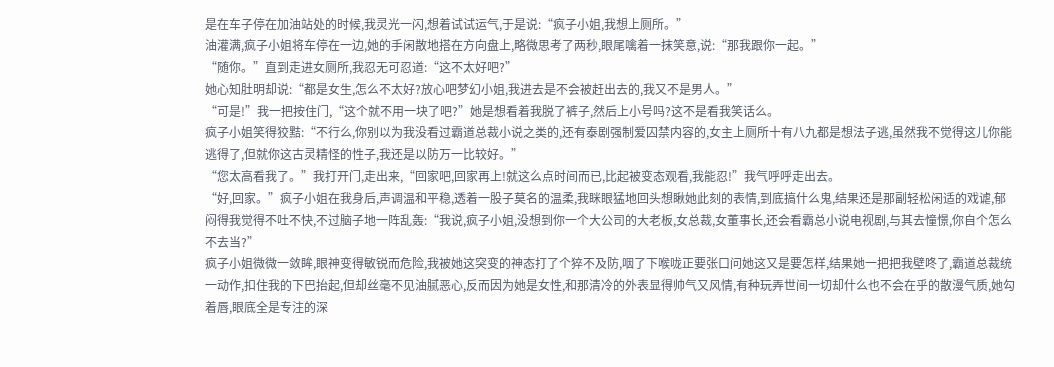是在车子停在加油站处的时候,我灵光一闪,想着试试运气,于是说:“疯子小姐,我想上厕所。”
油灌满,疯子小姐将车停在一边,她的手闲散地搭在方向盘上,略微思考了两秒,眼尾噙着一抹笑意,说:“那我跟你一起。”
“随你。”直到走进女厕所,我忍无可忍道:“这不太好吧?”
她心知肚明却说:“都是女生,怎么不太好?放心吧梦幻小姐,我进去是不会被赶出去的,我又不是男人。”
“可是!”我一把按住门,“这个就不用一块了吧?”她是想看着我脱了裤子,然后上小号吗?这不是看我笑话么。
疯子小姐笑得狡黠:“不行么,你别以为我没看过霸道总裁小说之类的,还有泰剧强制爱囚禁内容的,女主上厕所十有八九都是想法子逃,虽然我不觉得这儿你能逃得了,但就你这古灵精怪的性子,我还是以防万一比较好。”
“您太高看我了。”我打开门,走出来,“回家吧,回家再上!就这么点时间而已,比起被变态观看,我能忍!”我气呼呼走出去。
“好,回家。”疯子小姐在我身后,声调温和平稳,透着一股子莫名的温柔,我眯眼猛地回头想瞅她此刻的表情,到底搞什么鬼,结果还是那副轻松闲适的戏谑,郁闷得我觉得不吐不快,不过脑子地一阵乱轰:“我说,疯子小姐,没想到你一个大公司的大老板,女总裁,女董事长,还会看霸总小说电视剧,与其去憧憬,你自个怎么不去当?”
疯子小姐微微一敛眸,眼神变得敏锐而危险,我被她这突变的神态打了个猝不及防,咽了下喉咙正要张口问她这又是要怎样,结果她一把把我壁咚了,霸道总裁统一动作,扣住我的下巴抬起,但却丝毫不见油腻恶心,反而因为她是女性,和那清冷的外表显得帅气又风情,有种玩弄世间一切却什么也不会在乎的散漫气质,她勾着唇,眼底全是专注的深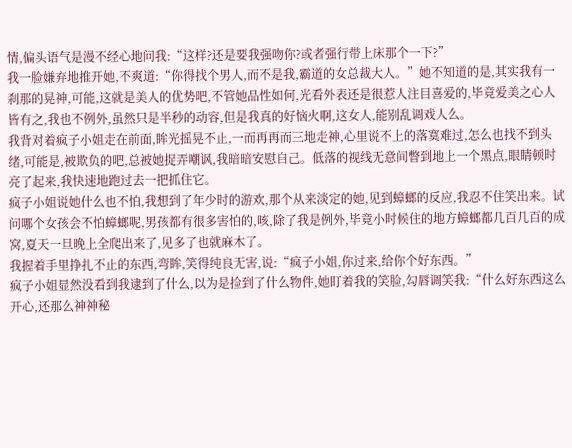情,偏头语气是漫不经心地问我:“这样?还是要我强吻你?或者强行带上床那个一下?”
我一脸嫌弃地推开她,不爽道:“你得找个男人,而不是我,霸道的女总裁大人。”她不知道的是,其实我有一刹那的晃神,可能,这就是美人的优势吧,不管她品性如何,光看外表还是很惹人注目喜爱的,毕竟爱美之心人皆有之,我也不例外,虽然只是半秒的动容,但是我真的好恼火啊,这女人,能别乱调戏人么。
我背对着疯子小姐走在前面,眸光摇晃不止,一而再再而三地走神,心里说不上的落寞难过,怎么也找不到头绪,可能是,被欺负的吧,总被她捉弄嘲讽,我暗暗安慰自己。低落的视线无意间瞥到地上一个黑点,眼睛顿时亮了起来,我快速地跑过去一把抓住它。
疯子小姐说她什么也不怕,我想到了年少时的游欢,那个从来淡定的她,见到蟑螂的反应,我忍不住笑出来。试问哪个女孩会不怕蟑螂呢,男孩都有很多害怕的,咳,除了我是例外,毕竟小时候住的地方蟑螂都几百几百的成窝,夏天一旦晚上全爬出来了,见多了也就麻木了。
我握着手里挣扎不止的东西,弯眸,笑得纯良无害,说:“疯子小姐,你过来,给你个好东西。”
疯子小姐显然没看到我逮到了什么,以为是捡到了什么物件,她盯着我的笑脸,勾唇调笑我:“什么好东西这么开心,还那么神神秘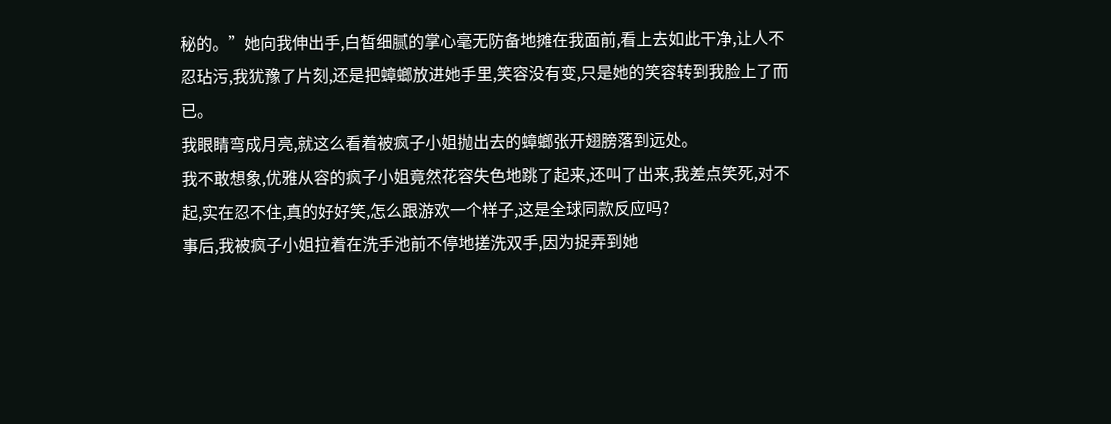秘的。”她向我伸出手,白皙细腻的掌心毫无防备地摊在我面前,看上去如此干净,让人不忍玷污,我犹豫了片刻,还是把蟑螂放进她手里,笑容没有变,只是她的笑容转到我脸上了而已。
我眼睛弯成月亮,就这么看着被疯子小姐抛出去的蟑螂张开翅膀落到远处。
我不敢想象,优雅从容的疯子小姐竟然花容失色地跳了起来,还叫了出来,我差点笑死,对不起,实在忍不住,真的好好笑,怎么跟游欢一个样子,这是全球同款反应吗?
事后,我被疯子小姐拉着在洗手池前不停地搓洗双手,因为捉弄到她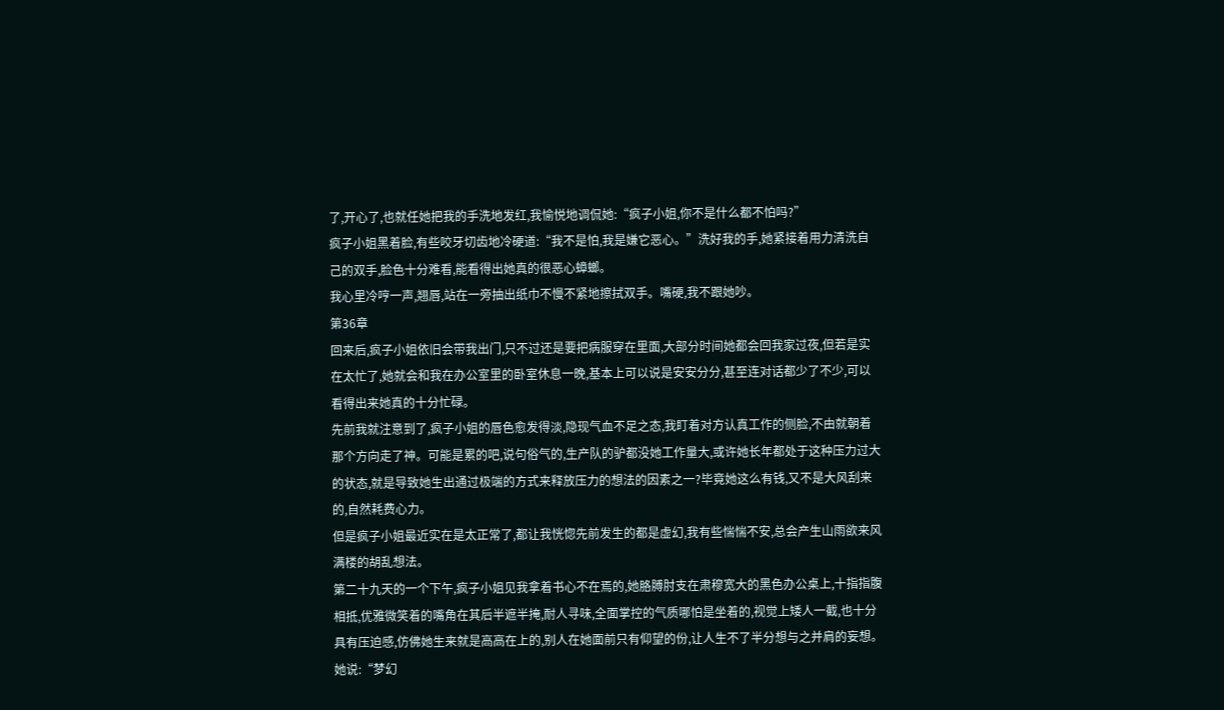了,开心了,也就任她把我的手洗地发红,我愉悦地调侃她:“疯子小姐,你不是什么都不怕吗?”
疯子小姐黑着脸,有些咬牙切齿地冷硬道:“我不是怕,我是嫌它恶心。”洗好我的手,她紧接着用力清洗自己的双手,脸色十分难看,能看得出她真的很恶心蟑螂。
我心里冷哼一声,翘唇,站在一旁抽出纸巾不慢不紧地擦拭双手。嘴硬,我不跟她吵。
第36章
回来后,疯子小姐依旧会带我出门,只不过还是要把病服穿在里面,大部分时间她都会回我家过夜,但若是实在太忙了,她就会和我在办公室里的卧室休息一晚,基本上可以说是安安分分,甚至连对话都少了不少,可以看得出来她真的十分忙碌。
先前我就注意到了,疯子小姐的唇色愈发得淡,隐现气血不足之态,我盯着对方认真工作的侧脸,不由就朝着那个方向走了神。可能是累的吧,说句俗气的,生产队的驴都没她工作量大,或许她长年都处于这种压力过大的状态,就是导致她生出通过极端的方式来释放压力的想法的因素之一?毕竟她这么有钱,又不是大风刮来的,自然耗费心力。
但是疯子小姐最近实在是太正常了,都让我恍惚先前发生的都是虚幻,我有些惴惴不安,总会产生山雨欲来风满楼的胡乱想法。
第二十九天的一个下午,疯子小姐见我拿着书心不在焉的,她胳膊肘支在肃穆宽大的黑色办公桌上,十指指腹相抵,优雅微笑着的嘴角在其后半遮半掩,耐人寻味,全面掌控的气质哪怕是坐着的,视觉上矮人一截,也十分具有压迫感,仿佛她生来就是高高在上的,别人在她面前只有仰望的份,让人生不了半分想与之并肩的妄想。
她说:“梦幻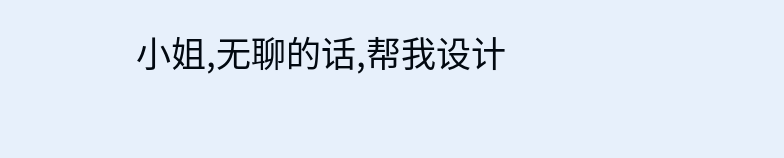小姐,无聊的话,帮我设计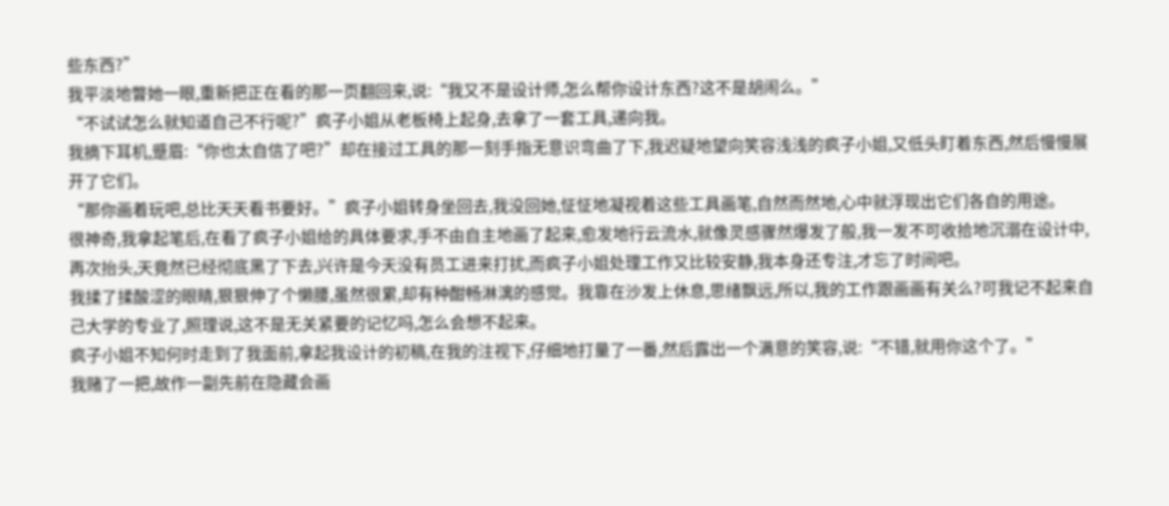些东西?”
我平淡地瞥她一眼,重新把正在看的那一页翻回来,说:“我又不是设计师,怎么帮你设计东西?这不是胡闹么。”
“不试试怎么就知道自己不行呢?”疯子小姐从老板椅上起身,去拿了一套工具,递向我。
我摘下耳机,蹙眉:“你也太自信了吧?”却在接过工具的那一刻手指无意识弯曲了下,我迟疑地望向笑容浅浅的疯子小姐,又低头盯着东西,然后慢慢展开了它们。
“那你画着玩吧,总比天天看书要好。”疯子小姐转身坐回去,我没回她,怔怔地凝视着这些工具画笔,自然而然地,心中就浮现出它们各自的用途。
很神奇,我拿起笔后,在看了疯子小姐给的具体要求,手不由自主地画了起来,愈发地行云流水,就像灵感骤然爆发了般,我一发不可收拾地沉溺在设计中,再次抬头,天竟然已经彻底黑了下去,兴许是今天没有员工进来打扰,而疯子小姐处理工作又比较安静,我本身还专注,才忘了时间吧。
我揉了揉酸涩的眼睛,狠狠伸了个懒腰,虽然很累,却有种酣畅淋漓的感觉。我靠在沙发上休息,思绪飘远,所以,我的工作跟画画有关么?可我记不起来自己大学的专业了,照理说,这不是无关紧要的记忆吗,怎么会想不起来。
疯子小姐不知何时走到了我面前,拿起我设计的初稿,在我的注视下,仔细地打量了一番,然后露出一个满意的笑容,说:“不错,就用你这个了。”
我赌了一把,故作一副先前在隐藏会画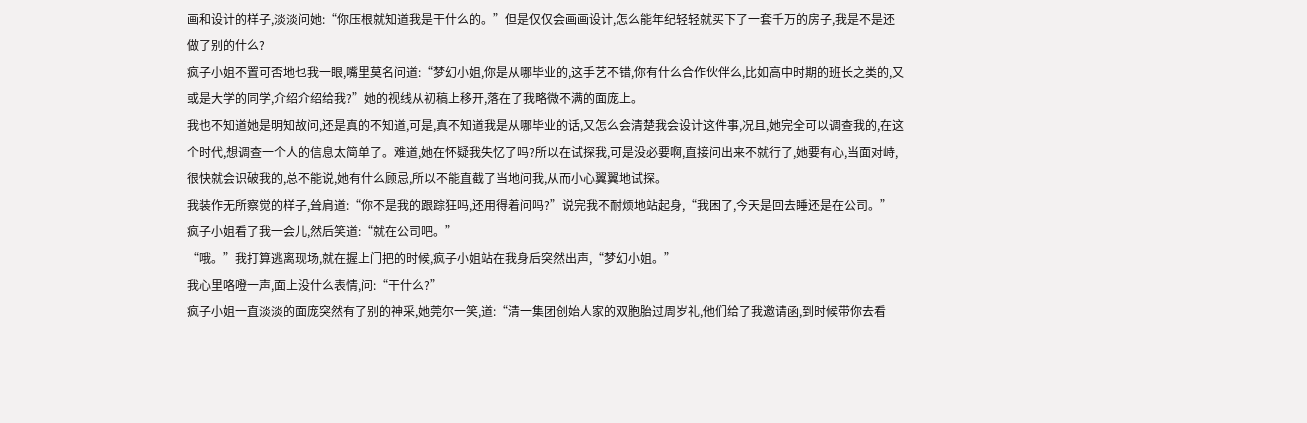画和设计的样子,淡淡问她:“你压根就知道我是干什么的。”但是仅仅会画画设计,怎么能年纪轻轻就买下了一套千万的房子,我是不是还做了别的什么?
疯子小姐不置可否地乜我一眼,嘴里莫名问道:“梦幻小姐,你是从哪毕业的,这手艺不错,你有什么合作伙伴么,比如高中时期的班长之类的,又或是大学的同学,介绍介绍给我?”她的视线从初稿上移开,落在了我略微不满的面庞上。
我也不知道她是明知故问,还是真的不知道,可是,真不知道我是从哪毕业的话,又怎么会清楚我会设计这件事,况且,她完全可以调查我的,在这个时代,想调查一个人的信息太简单了。难道,她在怀疑我失忆了吗?所以在试探我,可是没必要啊,直接问出来不就行了,她要有心,当面对峙,很快就会识破我的,总不能说,她有什么顾忌,所以不能直截了当地问我,从而小心翼翼地试探。
我装作无所察觉的样子,耸肩道:“你不是我的跟踪狂吗,还用得着问吗?”说完我不耐烦地站起身,“我困了,今天是回去睡还是在公司。”
疯子小姐看了我一会儿,然后笑道:“就在公司吧。”
“哦。”我打算逃离现场,就在握上门把的时候,疯子小姐站在我身后突然出声,“梦幻小姐。”
我心里咯噔一声,面上没什么表情,问:“干什么?”
疯子小姐一直淡淡的面庞突然有了别的神采,她莞尔一笑,道:“清一集团创始人家的双胞胎过周岁礼,他们给了我邀请函,到时候带你去看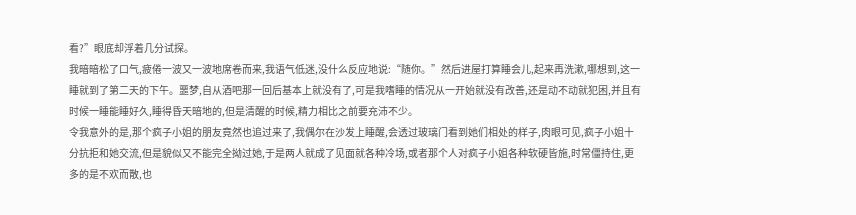看?”眼底却浮着几分试探。
我暗暗松了口气,疲倦一波又一波地席卷而来,我语气低迷,没什么反应地说:“随你。”然后进屋打算睡会儿,起来再洗漱,哪想到,这一睡就到了第二天的下午。噩梦,自从酒吧那一回后基本上就没有了,可是我嗜睡的情况从一开始就没有改善,还是动不动就犯困,并且有时候一睡能睡好久,睡得昏天暗地的,但是清醒的时候,精力相比之前要充沛不少。
令我意外的是,那个疯子小姐的朋友竟然也追过来了,我偶尔在沙发上睡醒,会透过玻璃门看到她们相处的样子,肉眼可见,疯子小姐十分抗拒和她交流,但是貌似又不能完全拗过她,于是两人就成了见面就各种冷场,或者那个人对疯子小姐各种软硬皆施,时常僵持住,更多的是不欢而散,也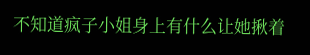不知道疯子小姐身上有什么让她揪着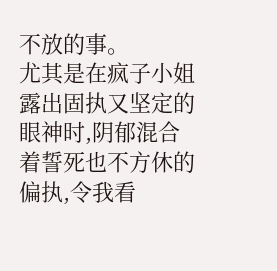不放的事。
尤其是在疯子小姐露出固执又坚定的眼神时,阴郁混合着誓死也不方休的偏执,令我看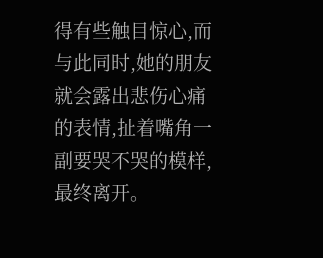得有些触目惊心,而与此同时,她的朋友就会露出悲伤心痛的表情,扯着嘴角一副要哭不哭的模样,最终离开。